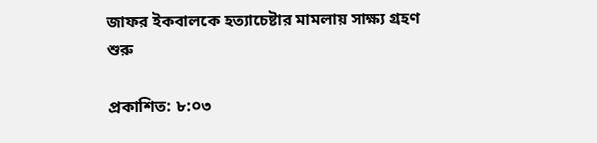জাফর ইকবালকে হত্যাচেষ্টার মামলায় সাক্ষ্য গ্রহণ শুরু

প্রকাশিত: ৮:০৩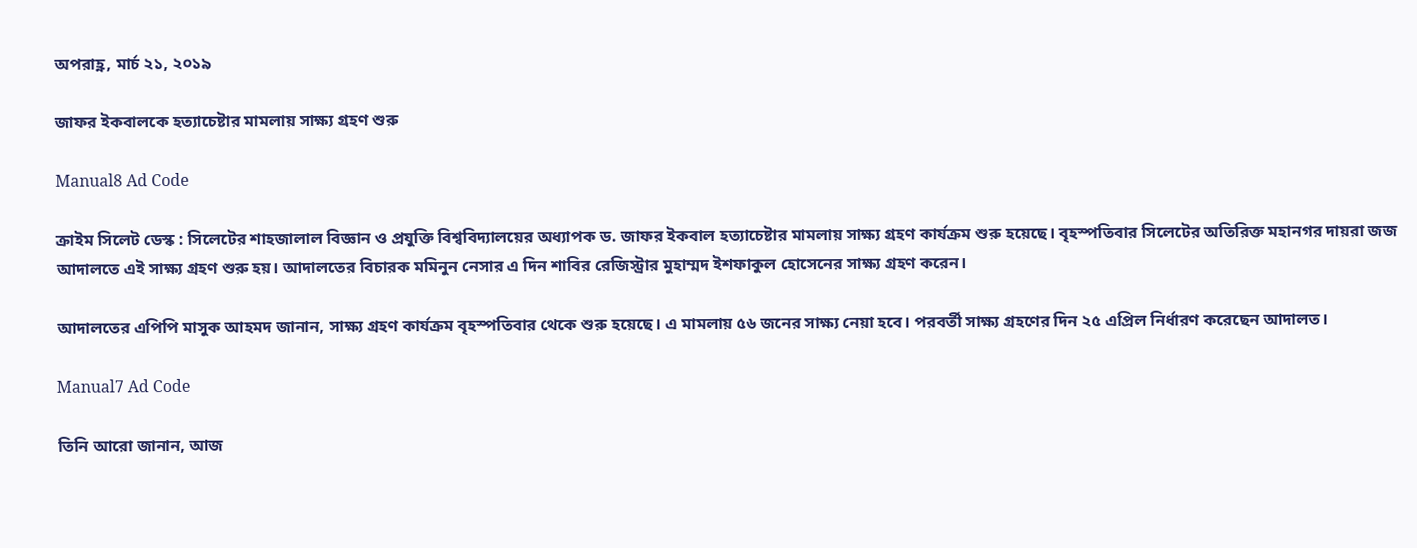অপরাহ্ণ, মার্চ ২১, ২০১৯

জাফর ইকবালকে হত্যাচেষ্টার মামলায় সাক্ষ্য গ্রহণ শুরু

Manual8 Ad Code

ক্রাইম সিলেট ডেস্ক : সিলেটের শাহজালাল বিজ্ঞান ও প্রযুক্তি বিশ্ববিদ্যালয়ের অধ্যাপক ড. জাফর ইকবাল হত্যাচেষ্টার মামলায় সাক্ষ্য গ্রহণ কার্যক্রম শুরু হয়েছে। বৃহস্পতিবার সিলেটের অতিরিক্ত মহানগর দায়রা জজ আদালতে এই সাক্ষ্য গ্রহণ শুরু হয়। আদালতের বিচারক মমিনুন নেসার এ দিন শাবির রেজিস্ট্রার মুহাম্মদ ইশফাকুল হোসেনের সাক্ষ্য গ্রহণ করেন।

আদালতের এপিপি মাসুক আহমদ জানান, সাক্ষ্য গ্রহণ কার্যক্রম বৃহস্পতিবার থেকে শুরু হয়েছে। এ মামলায় ৫৬ জনের সাক্ষ্য নেয়া হবে। পরবর্তী সাক্ষ্য গ্রহণের দিন ২৫ এপ্রিল নির্ধারণ করেছেন আদালত।

Manual7 Ad Code

তিনি আরো জানান, আজ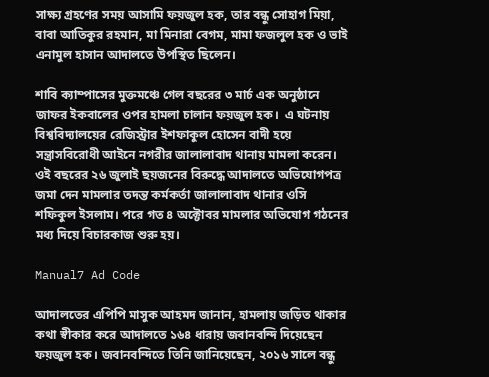সাক্ষ্য গ্রহণের সময় আসামি ফয়জুল হক, তার বন্ধু সোহাগ মিয়া, বাবা আতিকুর রহমান, মা মিনারা বেগম, মামা ফজলুল হক ও ভাই এনামুল হাসান আদালতে উপস্থিত ছিলেন।

শাবি ক্যাম্পাসের মুক্তমঞ্চে গেল বছরের ৩ মার্চ এক অনুষ্ঠানে জাফর ইকবালের ওপর হামলা চালান ফয়জুল হক।  এ ঘটনায় বিশ্ববিদ্যালয়ের রেজিস্ট্রার ইশফাকুল হোসেন বাদী হয়ে সন্ত্রাসবিরোধী আইনে নগরীর জালালাবাদ থানায় মামলা করেন। ওই বছরের ২৬ জুলাই ছয়জনের বিরুদ্ধে আদালতে অভিযোগপত্র জমা দেন মামলার তদন্ত কর্মকর্তা জালালাবাদ থানার ওসি শফিকুল ইসলাম। পরে গত ৪ অক্টোবর মামলার অভিযোগ গঠনের মধ্য দিয়ে বিচারকাজ শুরু হয়।

Manual7 Ad Code

আদালতের এপিপি মাসুক আহমদ জানান, হামলায় জড়িত থাকার কথা স্বীকার করে আদালতে ১৬৪ ধারায় জবানবন্দি দিয়েছেন ফয়জুল হক। জবানবন্দিতে তিনি জানিয়েছেন, ২০১৬ সালে বন্ধু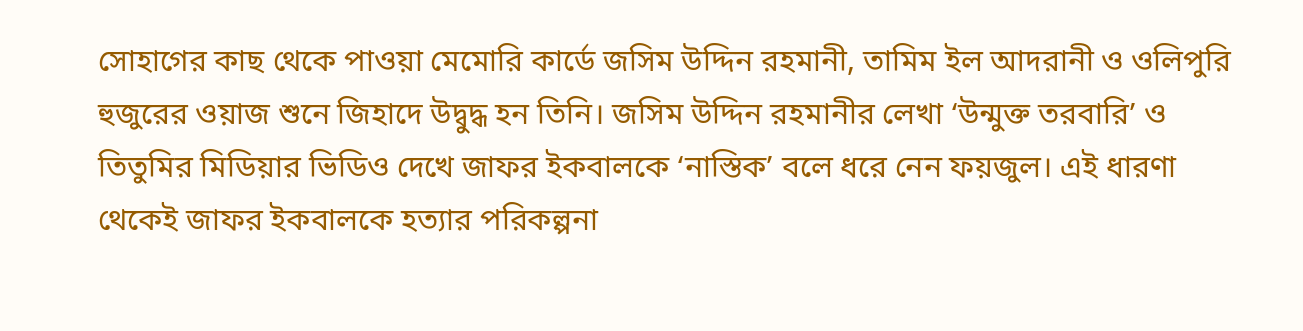সোহাগের কাছ থেকে পাওয়া মেমোরি কার্ডে জসিম উদ্দিন রহমানী, তামিম ইল আদরানী ও ওলিপুরি হুজুরের ওয়াজ শুনে জিহাদে উদ্বুদ্ধ হন তিনি। জসিম উদ্দিন রহমানীর লেখা ‘উন্মুক্ত তরবারি’ ও তিতুমির মিডিয়ার ভিডিও দেখে জাফর ইকবালকে ‘নাস্তিক’ বলে ধরে নেন ফয়জুল। এই ধারণা থেকেই জাফর ইকবালকে হত্যার পরিকল্পনা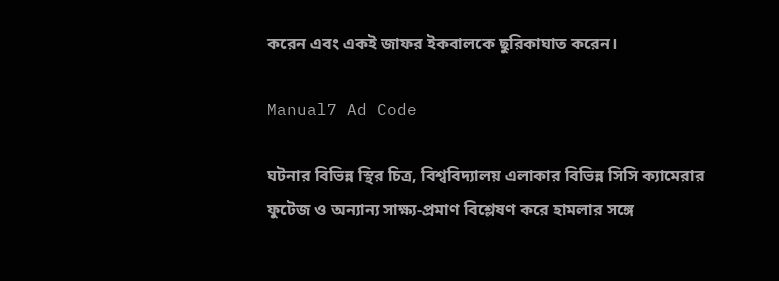করেন এবং একই জাফর ইকবালকে ছুরিকাঘাত করেন।

Manual7 Ad Code

ঘটনার বিভিন্ন স্থির চিত্র, বিশ্ববিদ্যালয় এলাকার বিভিন্ন সিসি ক্যামেরার ফুটেজ ও অন্যান্য সাক্ষ্য-প্রমাণ বিশ্লেষণ করে হামলার সঙ্গে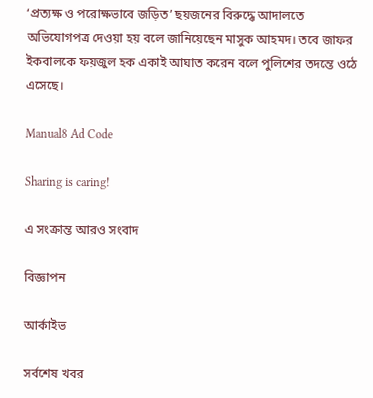‘প্রত্যক্ষ ও পরোক্ষভাবে জড়িত’ ছয়জনের বিরুদ্ধে আদালতে অভিযোগপত্র দেওয়া হয় বলে জানিয়েছেন মাসুক আহমদ। তবে জাফর ইকবালকে ফয়জুল হক একাই আঘাত করেন বলে পুলিশের তদন্তে ওঠে এসেছে।

Manual8 Ad Code

Sharing is caring!

এ সংক্রান্ত আরও সংবাদ

বিজ্ঞাপন

আর্কাইভ

সর্বশেষ খবর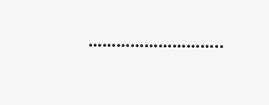………………………..